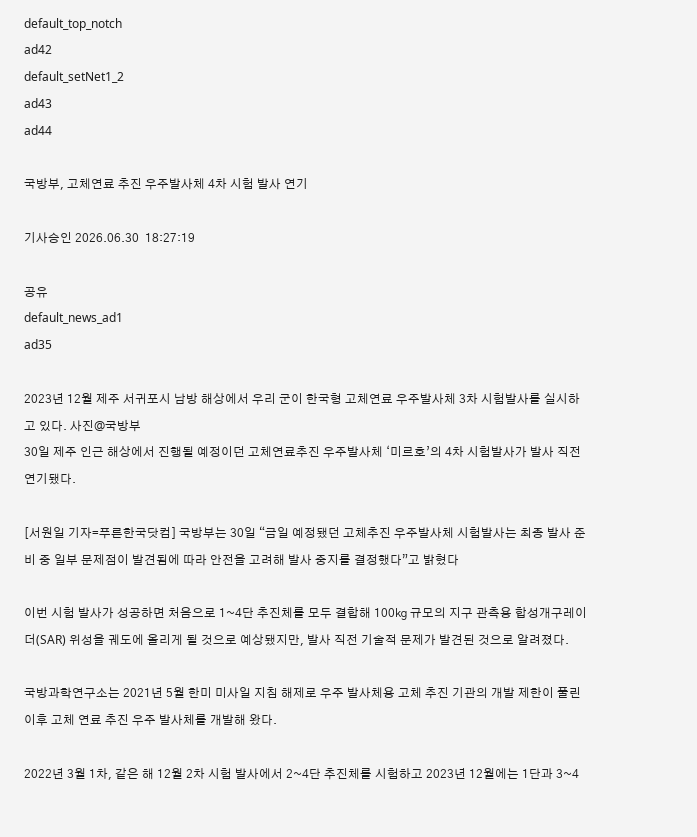default_top_notch
ad42
default_setNet1_2
ad43
ad44

국방부, 고체연료 추진 우주발사체 4차 시험 발사 연기

기사승인 2026.06.30  18:27:19

공유
default_news_ad1
ad35

2023년 12월 제주 서귀포시 남방 해상에서 우리 군이 한국형 고체연료 우주발사체 3차 시험발사를 실시하고 있다. 사진@국방부
30일 제주 인근 해상에서 진행될 예정이던 고체연료추진 우주발사체 ‘미르호’의 4차 시험발사가 발사 직전 연기됐다.

[서원일 기자=푸른한국닷컴] 국방부는 30일 “금일 예정됐던 고체추진 우주발사체 시험발사는 최종 발사 준비 중 일부 문제점이 발견됨에 따라 안전을 고려해 발사 중지를 결정했다”고 밝혔다

이번 시험 발사가 성공하면 처음으로 1~4단 추진체를 모두 결합해 100㎏ 규모의 지구 관측용 합성개구레이더(SAR) 위성을 궤도에 올리게 될 것으로 예상됐지만, 발사 직전 기술적 문제가 발견된 것으로 알려졌다.

국방과학연구소는 2021년 5월 한미 미사일 지침 해제로 우주 발사체용 고체 추진 기관의 개발 제한이 풀린 이후 고체 연료 추진 우주 발사체를 개발해 왔다.

2022년 3월 1차, 같은 해 12월 2차 시험 발사에서 2~4단 추진체를 시험하고 2023년 12월에는 1단과 3~4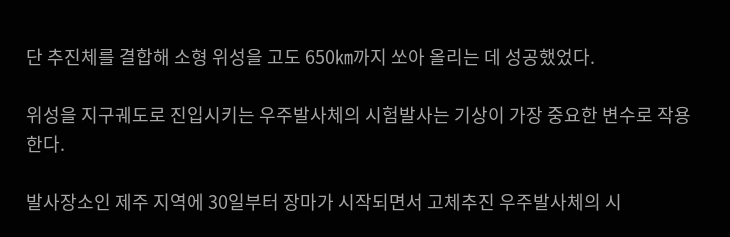단 추진체를 결합해 소형 위성을 고도 650㎞까지 쏘아 올리는 데 성공했었다.

위성을 지구궤도로 진입시키는 우주발사체의 시험발사는 기상이 가장 중요한 변수로 작용한다.

발사장소인 제주 지역에 30일부터 장마가 시작되면서 고체추진 우주발사체의 시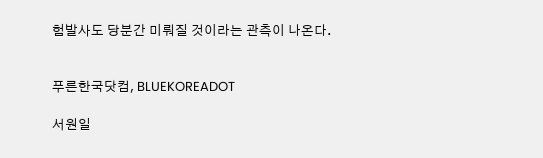험발사도 당분간 미뤄질 것이라는 관측이 나온다.


푸른한국닷컴, BLUEKOREADOT

서원일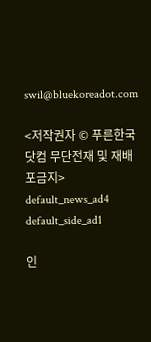swil@bluekoreadot.com

<저작권자 © 푸른한국닷컴 무단전재 및 재배포금지>
default_news_ad4
default_side_ad1

인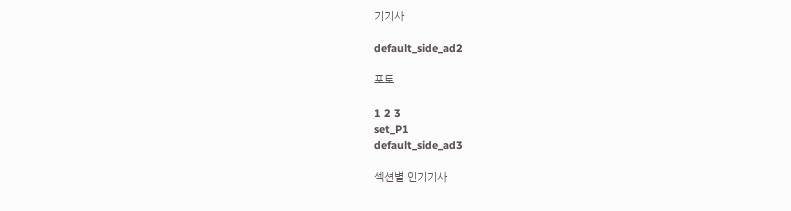기기사

default_side_ad2

포토

1 2 3
set_P1
default_side_ad3

섹션별 인기기사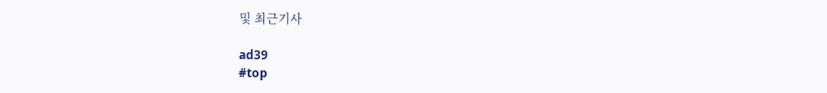및 최근기사

ad39
#top